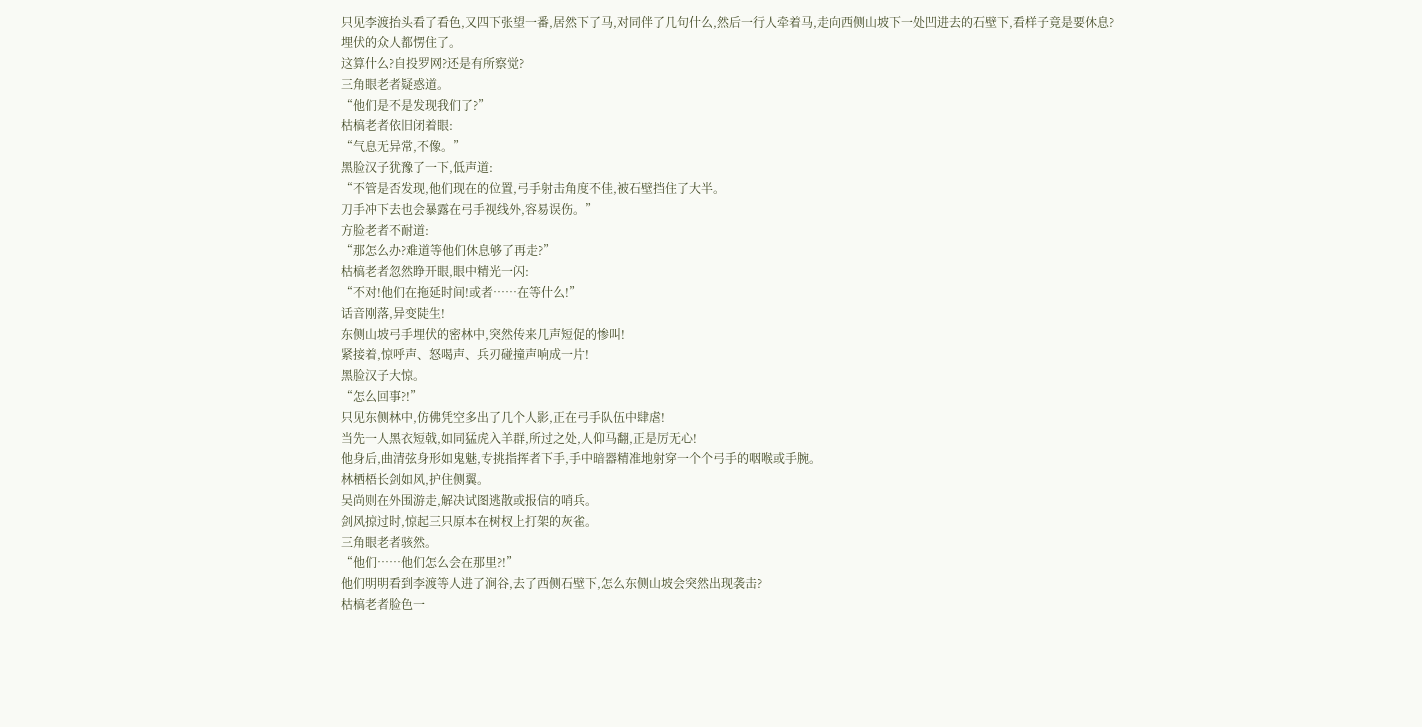只见李渡抬头看了看色,又四下张望一番,居然下了马,对同伴了几句什么,然后一行人牵着马,走向西侧山坡下一处凹进去的石壁下,看样子竟是要休息?
埋伏的众人都愣住了。
这算什么?自投罗网?还是有所察觉?
三角眼老者疑惑道。
“他们是不是发现我们了?”
枯槁老者依旧闭着眼:
“气息无异常,不像。”
黑脸汉子犹豫了一下,低声道:
“不管是否发现,他们现在的位置,弓手射击角度不佳,被石壁挡住了大半。
刀手冲下去也会暴露在弓手视线外,容易误伤。”
方脸老者不耐道:
“那怎么办?难道等他们休息够了再走?”
枯槁老者忽然睁开眼,眼中精光一闪:
“不对!他们在拖延时间!或者……在等什么!”
话音刚落,异变陡生!
东侧山坡弓手埋伏的密林中,突然传来几声短促的惨叫!
紧接着,惊呼声、怒喝声、兵刃碰撞声响成一片!
黑脸汉子大惊。
“怎么回事?!”
只见东侧林中,仿佛凭空多出了几个人影,正在弓手队伍中肆虐!
当先一人黑衣短戟,如同猛虎入羊群,所过之处,人仰马翻,正是厉无心!
他身后,曲清弦身形如鬼魅,专挑指挥者下手,手中暗器精准地射穿一个个弓手的咽喉或手腕。
林栖梧长剑如风,护住侧翼。
吴尚则在外围游走,解决试图逃散或报信的哨兵。
剑风掠过时,惊起三只原本在树杈上打架的灰雀。
三角眼老者骇然。
“他们……他们怎么会在那里?!”
他们明明看到李渡等人进了涧谷,去了西侧石壁下,怎么东侧山坡会突然出现袭击?
枯槁老者脸色一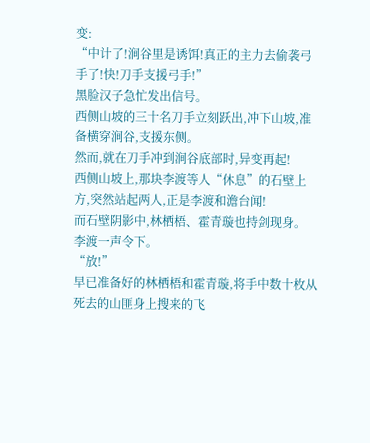变:
“中计了!涧谷里是诱饵!真正的主力去偷袭弓手了!快!刀手支援弓手!”
黑脸汉子急忙发出信号。
西侧山坡的三十名刀手立刻跃出,冲下山坡,准备横穿涧谷,支援东侧。
然而,就在刀手冲到涧谷底部时,异变再起!
西侧山坡上,那块李渡等人“休息”的石壁上方,突然站起两人,正是李渡和澹台闻!
而石壁阴影中,林栖梧、霍青璇也持剑现身。
李渡一声令下。
“放!”
早已准备好的林栖梧和霍青璇,将手中数十枚从死去的山匪身上搜来的飞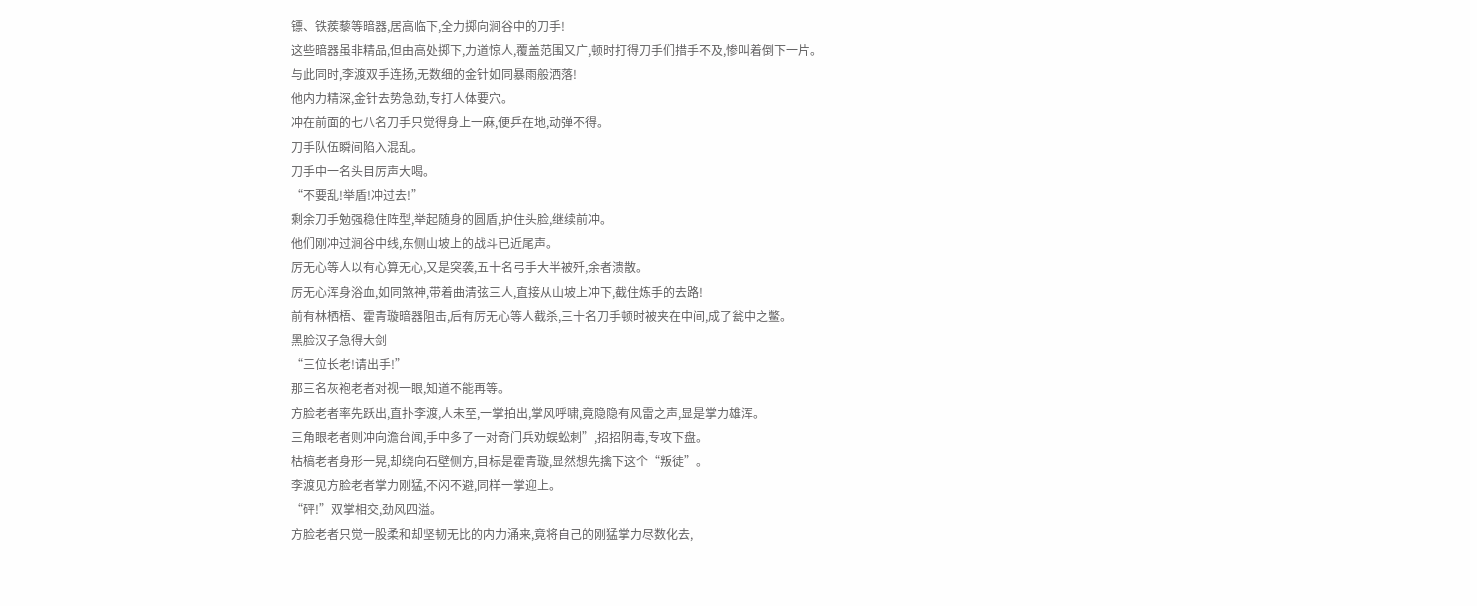镖、铁蒺藜等暗器,居高临下,全力掷向涧谷中的刀手!
这些暗器虽非精品,但由高处掷下,力道惊人,覆盖范围又广,顿时打得刀手们措手不及,惨叫着倒下一片。
与此同时,李渡双手连扬,无数细的金针如同暴雨般洒落!
他内力精深,金针去势急劲,专打人体要穴。
冲在前面的七八名刀手只觉得身上一麻,便乒在地,动弹不得。
刀手队伍瞬间陷入混乱。
刀手中一名头目厉声大喝。
“不要乱!举盾!冲过去!”
剩余刀手勉强稳住阵型,举起随身的圆盾,护住头脸,继续前冲。
他们刚冲过涧谷中线,东侧山坡上的战斗已近尾声。
厉无心等人以有心算无心,又是突袭,五十名弓手大半被歼,余者溃散。
厉无心浑身浴血,如同煞神,带着曲清弦三人,直接从山坡上冲下,截住炼手的去路!
前有林栖梧、霍青璇暗器阻击,后有厉无心等人截杀,三十名刀手顿时被夹在中间,成了瓮中之鳖。
黑脸汉子急得大剑
“三位长老!请出手!”
那三名灰袍老者对视一眼,知道不能再等。
方脸老者率先跃出,直扑李渡,人未至,一掌拍出,掌风呼啸,竟隐隐有风雷之声,显是掌力雄浑。
三角眼老者则冲向澹台闻,手中多了一对奇门兵劝蜈蚣刺”,招招阴毒,专攻下盘。
枯槁老者身形一晃,却绕向石壁侧方,目标是霍青璇,显然想先擒下这个“叛徒”。
李渡见方脸老者掌力刚猛,不闪不避,同样一掌迎上。
“砰!”双掌相交,劲风四溢。
方脸老者只觉一股柔和却坚韧无比的内力涌来,竟将自己的刚猛掌力尽数化去,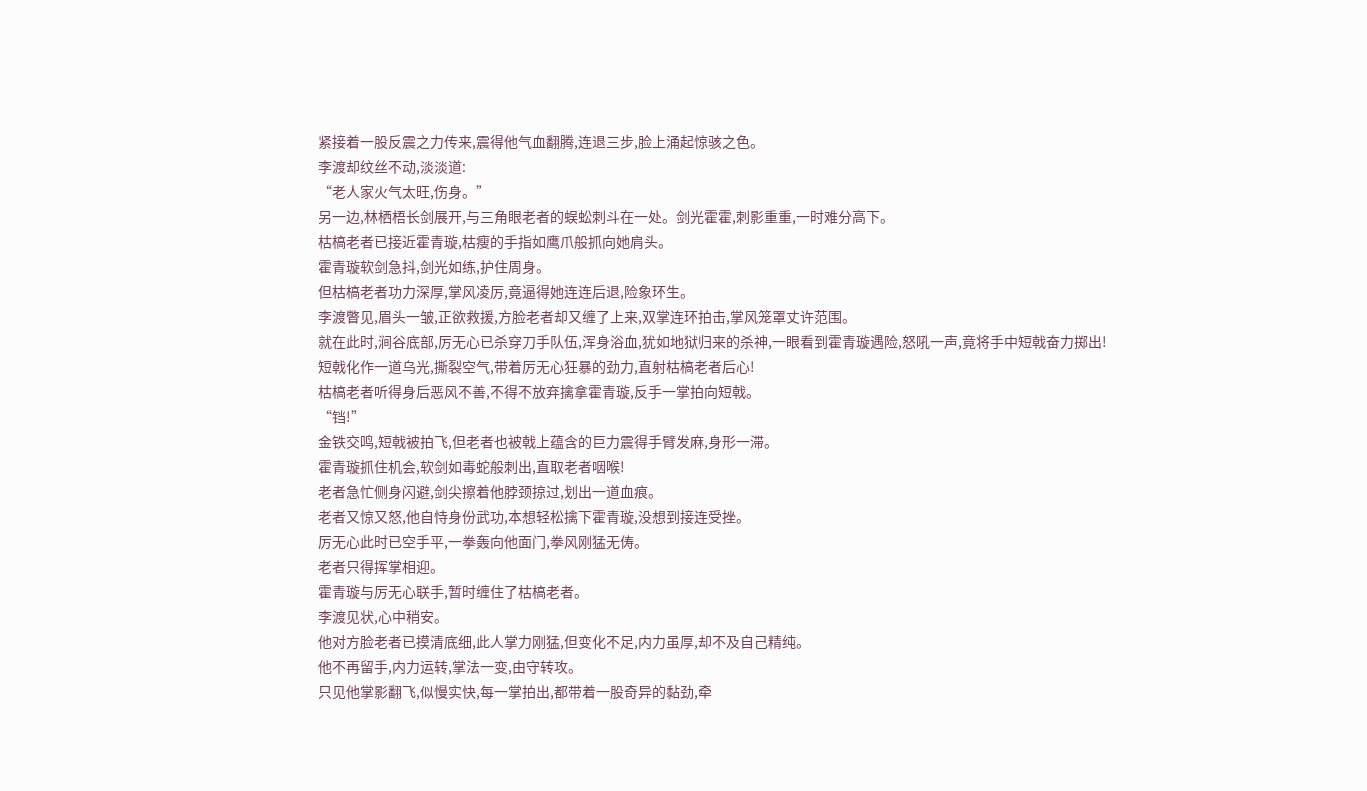紧接着一股反震之力传来,震得他气血翻腾,连退三步,脸上涌起惊骇之色。
李渡却纹丝不动,淡淡道:
“老人家火气太旺,伤身。”
另一边,林栖梧长剑展开,与三角眼老者的蜈蚣刺斗在一处。剑光霍霍,刺影重重,一时难分高下。
枯槁老者已接近霍青璇,枯瘦的手指如鹰爪般抓向她肩头。
霍青璇软剑急抖,剑光如练,护住周身。
但枯槁老者功力深厚,掌风凌厉,竟逼得她连连后退,险象环生。
李渡瞥见,眉头一皱,正欲救援,方脸老者却又缠了上来,双掌连环拍击,掌风笼罩丈许范围。
就在此时,涧谷底部,厉无心已杀穿刀手队伍,浑身浴血,犹如地狱归来的杀神,一眼看到霍青璇遇险,怒吼一声,竟将手中短戟奋力掷出!
短戟化作一道乌光,撕裂空气,带着厉无心狂暴的劲力,直射枯槁老者后心!
枯槁老者听得身后恶风不善,不得不放弃擒拿霍青璇,反手一掌拍向短戟。
“铛!”
金铁交鸣,短戟被拍飞,但老者也被戟上蕴含的巨力震得手臂发麻,身形一滞。
霍青璇抓住机会,软剑如毒蛇般刺出,直取老者咽喉!
老者急忙侧身闪避,剑尖擦着他脖颈掠过,划出一道血痕。
老者又惊又怒,他自恃身份武功,本想轻松擒下霍青璇,没想到接连受挫。
厉无心此时已空手平,一拳轰向他面门,拳风刚猛无俦。
老者只得挥掌相迎。
霍青璇与厉无心联手,暂时缠住了枯槁老者。
李渡见状,心中稍安。
他对方脸老者已摸清底细,此人掌力刚猛,但变化不足,内力虽厚,却不及自己精纯。
他不再留手,内力运转,掌法一变,由守转攻。
只见他掌影翻飞,似慢实快,每一掌拍出,都带着一股奇异的黏劲,牵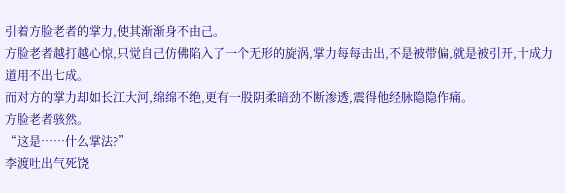引着方脸老者的掌力,使其渐渐身不由己。
方脸老者越打越心惊,只觉自己仿佛陷入了一个无形的旋涡,掌力每每击出,不是被带偏,就是被引开,十成力道用不出七成。
而对方的掌力却如长江大河,绵绵不绝,更有一股阴柔暗劲不断渗透,震得他经脉隐隐作痛。
方脸老者骇然。
“这是……什么掌法?”
李渡吐出气死饶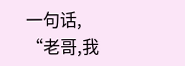一句话,
“老哥,我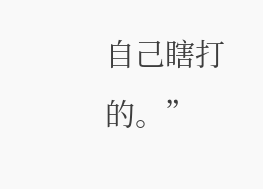自己瞎打的。”